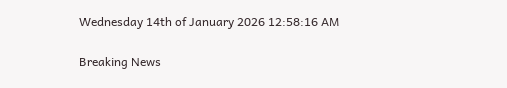Wednesday 14th of January 2026 12:58:16 AM

Breaking News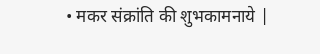• मकर संक्रांति की शुभकामनाये |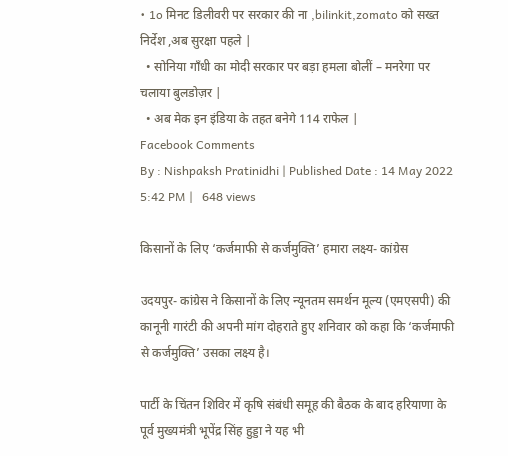• 1o मिनट डिलीवरी पर सरकार की ना ,bilinkit,zomato को सख्त निर्देश ,अब सुरक्षा पहले |
  • सोनिया गाँधी का मोदी सरकार पर बड़ा हमला बोलीं – मनरेगा पर चलाया बुलडोज़र |
  • अब मेक इन इंडिया के तहत बनेगे 114 राफेल |
Facebook Comments
By : Nishpaksh Pratinidhi | Published Date : 14 May 2022 5:42 PM |   648 views

किसानों के लिए ‘कर्जमाफी से कर्जमुक्ति’ हमारा लक्ष्य- कांग्रेस

उदयपुर- कांग्रेस ने किसानों के लिए न्यूनतम समर्थन मूल्य (एमएसपी) की कानूनी गारंटी की अपनी मांग दोहराते हुए शनिवार को कहा कि ‘कर्जमाफी से कर्जमुक्ति’ उसका लक्ष्य है।

पार्टी के चिंतन शिविर में कृषि संबंधी समूह की बैठक के बाद हरियाणा के पूर्व मुख्यमंत्री भूपेंद्र सिंह हुड्डा ने यह भी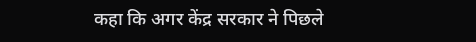कहा कि अगर केंद्र सरकार ने पिछले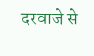दरवाजे से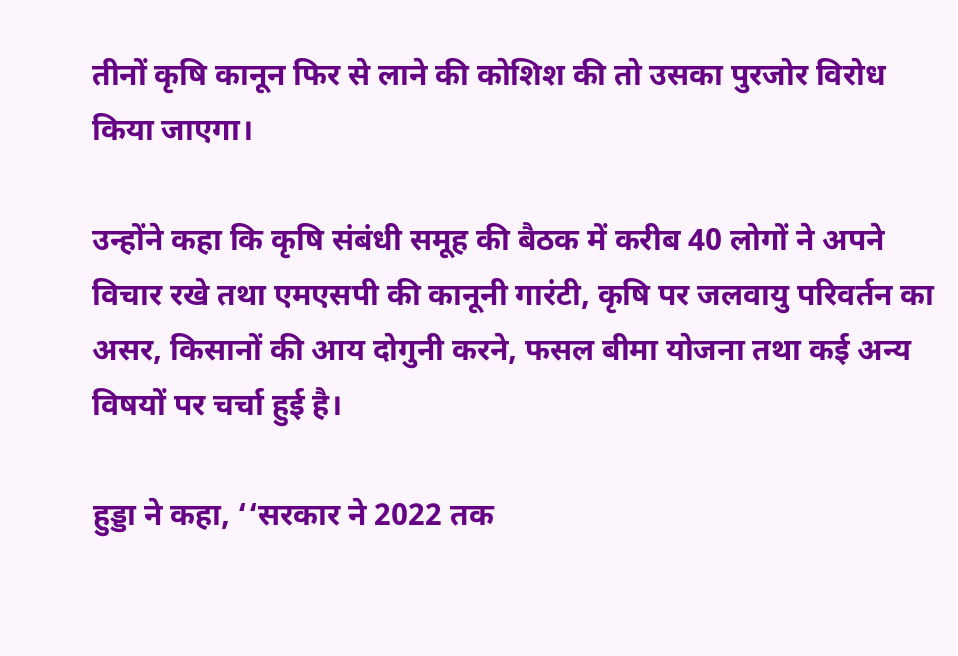तीनों कृषि कानून फिर से लाने की कोशिश की तो उसका पुरजोर विरोध किया जाएगा।

उन्होंने कहा कि कृषि संबंधी समूह की बैठक में करीब 40 लोगों ने अपने विचार रखे तथा एमएसपी की कानूनी गारंटी, कृषि पर जलवायु परिवर्तन का असर, किसानों की आय दोगुनी करने, फसल बीमा योजना तथा कई अन्य विषयों पर चर्चा हुई है।

हुड्डा ने कहा, ‘‘सरकार ने 2022 तक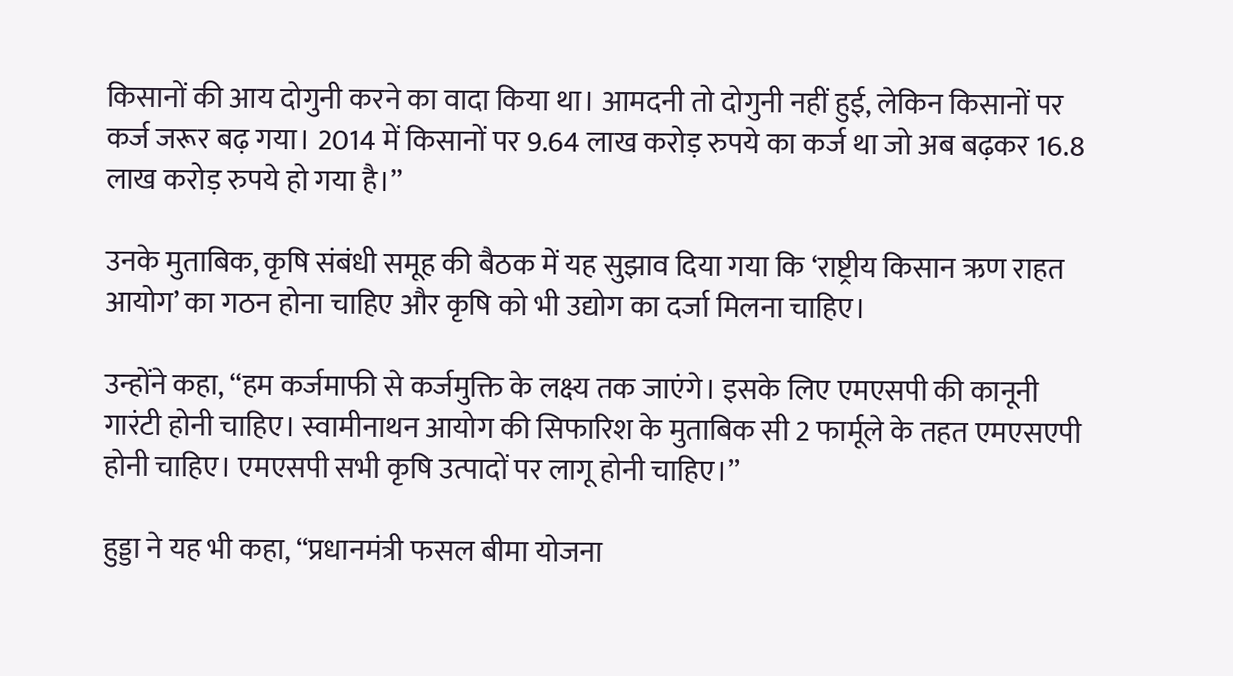किसानों की आय दोगुनी करने का वादा किया था। आमदनी तो दोगुनी नहीं हुई, लेकिन किसानों पर कर्ज जरूर बढ़ गया। 2014 में किसानों पर 9.64 लाख करोड़ रुपये का कर्ज था जो अब बढ़कर 16.8 लाख करोड़ रुपये हो गया है।’’

उनके मुताबिक, कृषि संबंधी समूह की बैठक में यह सुझाव दिया गया कि ‘राष्ट्रीय किसान ऋण राहत आयोग’ का गठन होना चाहिए और कृषि को भी उद्योग का दर्जा मिलना चाहिए।

उन्होंने कहा, ‘‘हम कर्जमाफी से कर्जमुक्ति के लक्ष्य तक जाएंगे। इसके लिए एमएसपी की कानूनी गारंटी होनी चाहिए। स्वामीनाथन आयोग की सिफारिश के मुताबिक सी 2 फार्मूले के तहत एमएसएपी होनी चाहिए। एमएसपी सभी कृषि उत्पादों पर लागू होनी चाहिए।’’

हुड्डा ने यह भी कहा, ‘‘प्रधानमंत्री फसल बीमा योजना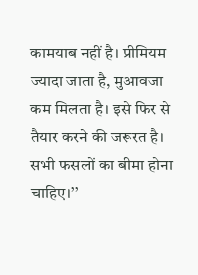कामयाब नहीं है। प्रीमियम ज्यादा जाता है, मुआवजा कम मिलता है। इसे फिर से तैयार करने की जरूरत है। सभी फसलों का बीमा होना चाहिए।’’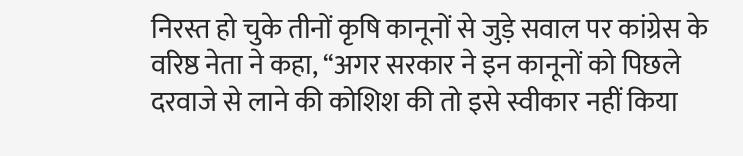निरस्त हो चुके तीनों कृषि कानूनों से जुड़े सवाल पर कांग्रेस के वरिष्ठ नेता ने कहा, ‘‘अगर सरकार ने इन कानूनों को पिछले दरवाजे से लाने की कोशिश की तो इसे स्वीकार नहीं किया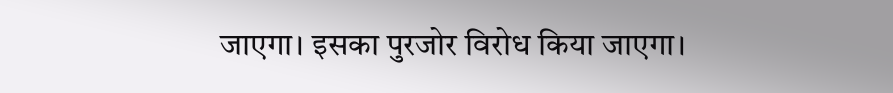जाएगा। इसका पुरजोर विरोध किया जाएगा।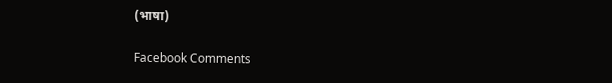(भाषा)

Facebook Comments